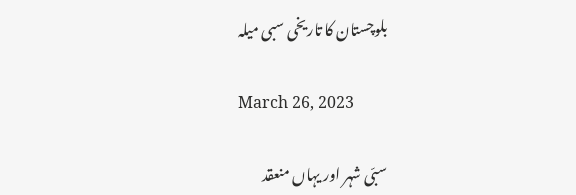بلوچستان کا تاریخی سبی میلہ

March 26, 2023

سبّی شہر اور یہاں منعقد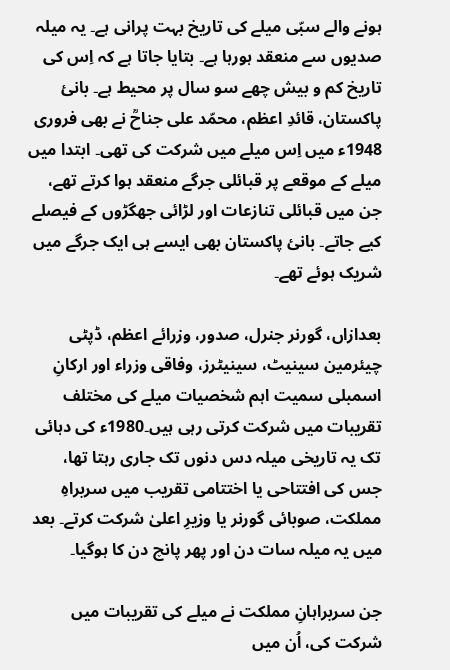ہونے والے سبّی میلے کی تاریخ بہت پرانی ہے۔ یہ میلہ صدیوں سے منعقد ہورہا ہے۔ بتایا جاتا ہے کہ اِس کی تاریخ کم و بیش چھے سو سال پر محیط ہے۔ بانیٔ پاکستان، قائدِ اعظم، محمّد علی جناحؒ نے بھی فروری 1948ء میں اِس میلے میں شرکت کی تھی۔ ابتدا میں میلے کے موقعے پر قبائلی جرگے منعقد ہوا کرتے تھے، جن میں قبائلی تنازعات اور لڑائی جھگڑوں کے فیصلے کیے جاتے۔ بانیٔ پاکستان بھی ایسے ہی ایک جرگے میں شریک ہوئے تھے۔

بعدازاں، گورنر جنرل، صدور، وزرائے اعظم، ڈپٹی چیئرمین سینیٹ، سینیٹرز، وفاقی وزراء اور ارکانِ اسمبلی سمیت اہم شخصیات میلے کی مختلف تقریبات میں شرکت کرتی رہی ہیں۔1980ء کی دہائی تک یہ تاریخی میلہ دس دنوں تک جاری رہتا تھا، جس کی افتتاحی یا اختتامی تقریب میں سربراہِ مملکت، صوبائی گورنر یا وزیرِ اعلیٰ شرکت کرتے۔ بعد میں یہ میلہ سات دن اور پھر پانچ دن کا ہوگیا۔

جن سربراہانِ مملکت نے میلے کی تقریبات میں شرکت کی، اُن میں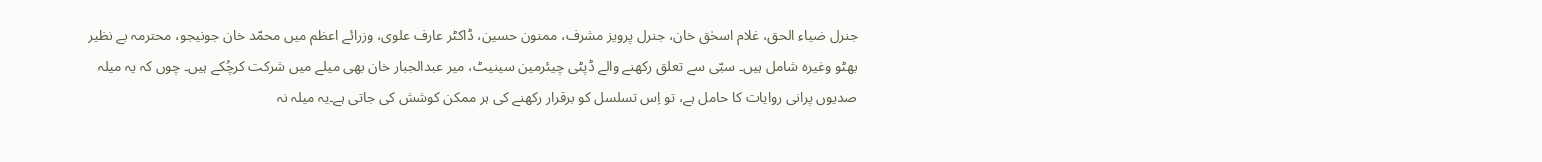جنرل ضیاء الحق، غلام اسحٰق خان، جنرل پرویز مشرف، ممنون حسین، ڈاکٹر عارف علوی، وزرائے اعظم میں محمّد خان جونیجو، محترمہ بے نظیر بھٹو وغیرہ شامل ہیں۔ سبّی سے تعلق رکھنے والے ڈپٹی چیئرمین سینیٹ، میر عبدالجبار خان بھی میلے میں شرکت کرچُکے ہیں۔ چوں کہ یہ میلہ صدیوں پرانی روایات کا حامل ہے، تو اِس تسلسل کو برقرار رکھنے کی ہر ممکن کوشش کی جاتی ہے۔یہ میلہ نہ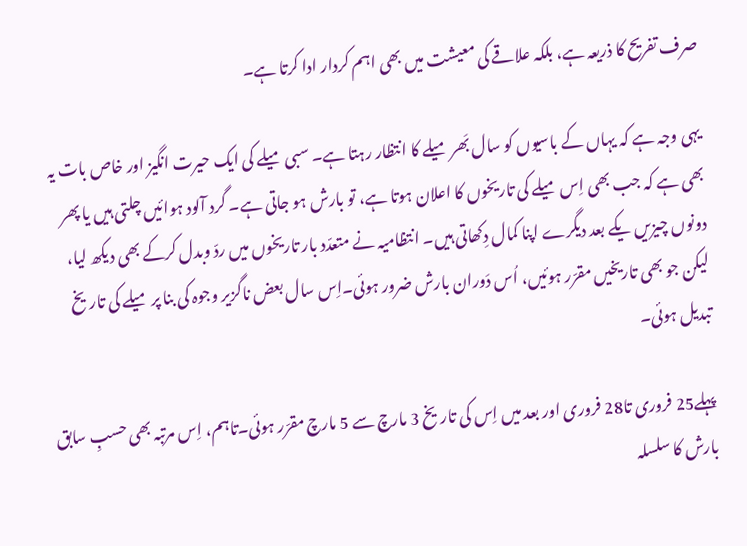صرف تفریح کا ذریعہ ہے، بلکہ علاقے کی معیشت میں بھی اہم کردار ادا کرتا ہے۔

یہی وجہ ہے کہ یہاں کے باسیوں کو سال بَھر میلے کا انتظار رہتا ہے۔ سبی میلے کی ایک حیرت انگیز اور خاص بات یہ بھی ہے کہ جب بھی اِس میلے کی تاریخوں کا اعلان ہوتا ہے، تو بارش ہو جاتی ہے۔ گرد آلود ہوائیں چلتی ہیں یا پھر دونوں چیزیں یکے بعد دیگرے اپنا کمال دِکھاتی ہیں۔ انتظامیہ نے متعدّد بار تاریخوں میں ردّ وبدل کرکے بھی دیکھ لیا، لیکن جو بھی تاریخیں مقرّر ہوئیں، اُس دَوران بارش ضرور ہوئی۔اِس سال بعض ناگزیر وجوہ کی بنا پر میلے کی تاریخ تبدیل ہوئی۔

پہلے25 فروری تا28 فروری اور بعد میں اِس کی تاریخ 3 مارچ سے 5 مارچ مقرّر ہوئی۔تاہم، اِس مرتبہ بھی حسبِ سابق بارش کا سلسلہ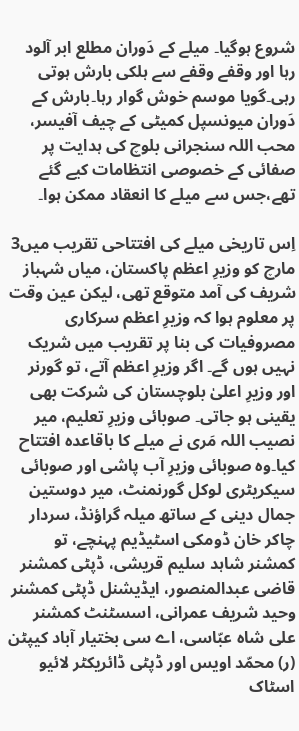شروع ہوگیا۔ میلے کے دَوران مطلع ابر آلود رہا اور وقفے وقفے سے ہلکی بارش ہوتی رہی۔گویا موسم خوش گوار رہا۔بارش کے دَوران میونسپل کمیٹی کے چیف آفیسر، محب اللہ سنجرانی بلوچ کی ہدایت پر صفائی کے خصوصی انتظامات کیے گئے تھے،جس سے میلے کا انعقاد ممکن ہوا۔

اِس تاریخی میلے کی افتتاحی تقریب میں3 مارچ کو وزیرِ اعظم پاکستان، میاں شہباز شریف کی آمد متوقع تھی، لیکن عین وقت پر معلوم ہوا کہ وزیرِ اعظم سرکاری مصروفیات کی بنا پر تقریب میں شریک نہیں ہوں گے۔ اگر وزیرِ اعظم آتے، تو گورنر اور وزیرِ اعلیٰ بلوچستان کی شرکت بھی یقینی ہو جاتی۔ صوبائی وزیرِ تعلیم، میر نصیب اللہ مَری نے میلے کا باقاعدہ افتتاح کیا۔وہ صوبائی وزیرِ آب پاشی اور صوبائی سیکریٹری لوکل گورنمنٹ، میر دوستین جمال دینی کے ساتھ میلہ گراؤنڈ، سردار چاکر خان ڈومکی اسٹیڈیم پہنچے، تو کمشنر شاہد سلیم قریشی، ڈپٹی کمشنر قاضی عبدالمنصور، ایڈیشنل ڈپٹی کمشنر وحید شریف عمرانی، اسسٹنٹ کمشنر علی شاہ عبّاسی، اے سی بختیار آباد کیپٹن (ر) محمّد اویس اور ڈپٹی ڈائریکٹر لائیو اسٹاک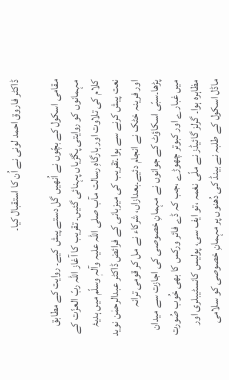ڈاکٹر فاروق احمد لونی نے اُن کا استقبال کیا۔

مقامی اسکول کے بچّوں نے اُنھیں گل دستے پیش کیے۔ روایت کے مطابق مہمانوں کو روایتی پگڑیاں پہنائی گئیں۔ تقریب کا آغاز اللہ ربّ العزّت کے کلام کی تلاوت اور بارگاہِ رسالت مآب صلی اللہ علیہ وآلہٖ وسلّم میں ہدیۂ نعت پیش کرنے سے ہوا۔تقریب کی میزبانی کے فرائض ڈاکٹر عبدالرحمٰن نوید اور فرینہ خٹک نے انجام دئیے۔بعدازاں، شرکاء نے مل کر قومی ترانہ پڑھا۔سبّی اسکاؤٹ کے جوانوں نے مہمانِ خصوصی کی اجازت سے میدان میں غبارے اور کبوتر چھوڑے ،جب کہ ڈے فائر ورکس کا بھی خُوب صُورت مظاہرہ ہوا۔ گرلز گائیڈز نے ملّی نغمہ ،تو ایف سی، پولیس کانسٹیبلری اور ماڈل اسکول کے طلبہ نے بینڈ کی دُھنوں پر مہمانِ خصوصی کو سلامی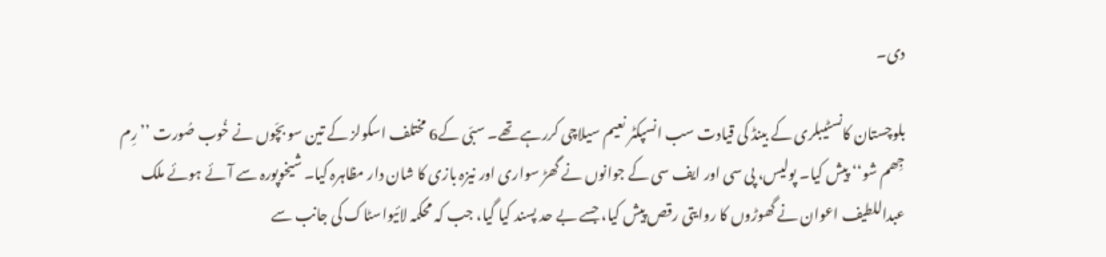دی۔

بلوچستان کانسٹیبلری کے بینڈ کی قیادت سب انسپکٹر نعیم سیلاچی کررہے تھے۔ سبّی کے6 مختلف اسکولز کے تین سو بچّوں نے خُوب صُورت ’’رِم جِھم شو‘‘ پیش کیا۔ پولیس، پی سی اور ایف سی کے جوانوں نے گھڑ سواری اور نیزہ بازی کا شان دار مظاہرہ کیا۔ شیخوپورہ سے آئے ہوئے ملک عبداللطیف اعوان نے گھوڑوں کا روایتی رقص پیش کیا، جسے بے حد پسند کیا گیا، جب کہ محکمہ لائیواسٹاک کی جانب سے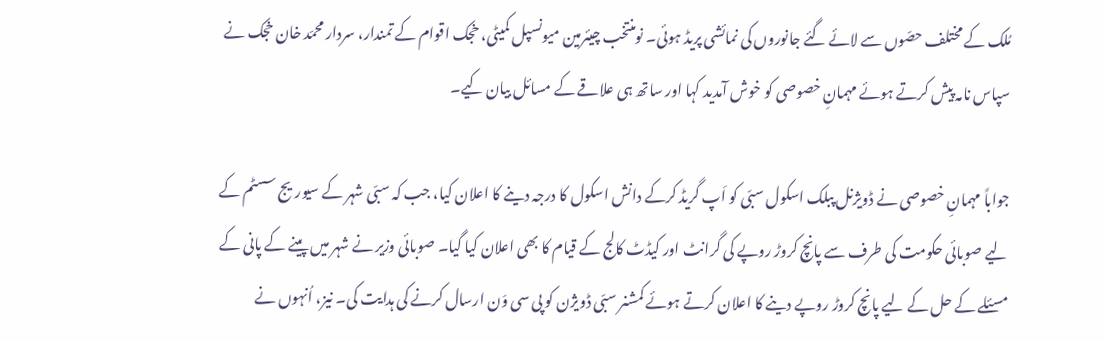مُلک کے مختلف حصّوں سے لائے گئے جانوروں کی نمائشی پریڈ ہوئی۔ نومنتخب چیئرمین میونسپل کمیٹی، خجک اقوام کے تمندار، سردار محمّد خان خجک نے سپاس نامہ پیش کرتے ہوئے مہمانِ خصوصی کو خوش آمدید کہا اور ساتھ ہی علاقے کے مسائل بیان کیے۔

جواباً مہمانِ خصوصی نے ڈویژنل پبلک اسکول سبّی کو اَپ گریڈ کرکے دانش اسکول کا درجہ دینے کا اعلان کیا، جب کہ سبّی شہر کے سیوریج سسٹم کے لیے صوبائی حکومت کی طرف سے پانچ کروڑ روپے کی گرانٹ اور کیڈٹ کالج کے قیام کا بھی اعلان کیا گیا۔ صوبائی وزیر نے شہر میں پینے کے پانی کے مسئلے کے حل کے لیے پانچ کروڑ روپے دینے کا اعلان کرتے ہوئے کمشنر سبّی ڈویژن کو پی سی وَن ارسال کرنے کی ہدایت کی۔ نیز، اُنہوں نے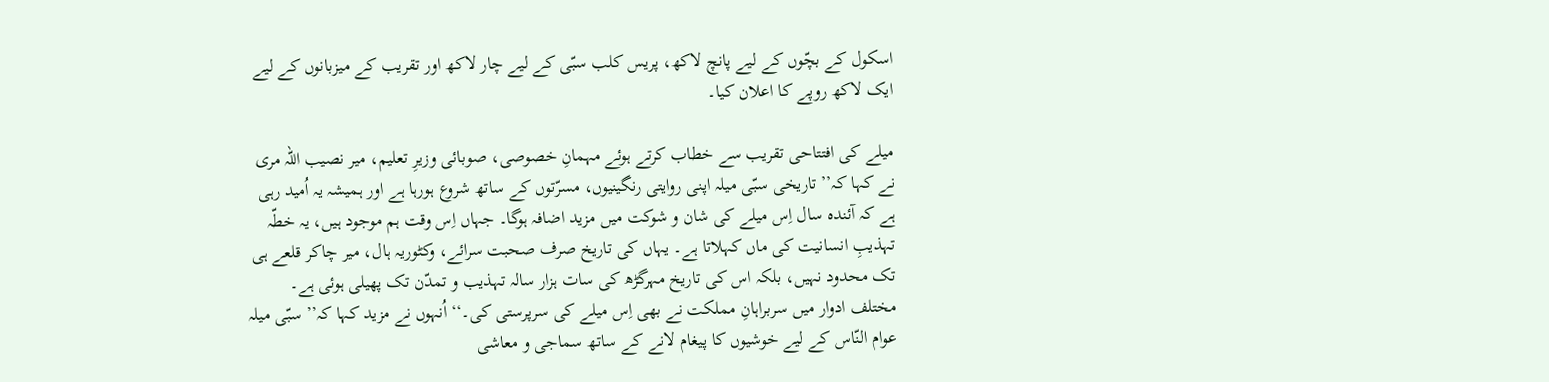اسکول کے بچّوں کے لیے پانچ لاکھ، پریس کلب سبّی کے لیے چار لاکھ اور تقریب کے میزبانوں کے لیے ایک لاکھ روپے کا اعلان کیا۔

میلے کی افتتاحی تقریب سے خطاب کرتے ہوئے مہمانِ خصوصی، صوبائی وزیرِ تعلیم، میر نصیب اللہ مری نے کہا کہ’’ تاریخی سبّی میلہ اپنی روایتی رنگینیوں، مسرّتوں کے ساتھ شروع ہورہا ہے اور ہمیشہ یہ اُمید رہی ہے کہ آئندہ سال اِس میلے کی شان و شوکت میں مزید اضافہ ہوگا۔ جہاں اِس وقت ہم موجود ہیں، یہ خطّہ تہذیبِ انسانیت کی ماں کہلاتا ہے۔ یہاں کی تاریخ صرف صحبت سرائے، وکٹوریہ ہال، میر چاکر قلعے ہی تک محدود نہیں، بلکہ اس کی تاریخ مہرگڑھ کی سات ہزار سالہ تہذیب و تمدّن تک پھیلی ہوئی ہے۔ مختلف ادوار میں سربراہانِ مملکت نے بھی اِس میلے کی سرپرستی کی۔‘‘ اُنہوں نے مزید کہا کہ’’ سبّی میلہ عوام النّاس کے لیے خوشیوں کا پیغام لانے کے ساتھ سماجی و معاشی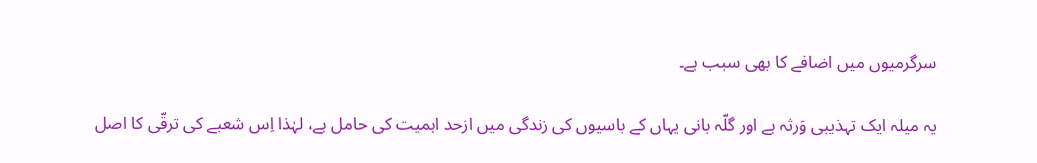سرگرمیوں میں اضافے کا بھی سبب ہے۔

یہ میلہ ایک تہذیبی وَرثہ ہے اور گلّہ بانی یہاں کے باسیوں کی زندگی میں ازحد اہمیت کی حامل ہے، لہٰذا اِس شعبے کی ترقّی کا اصل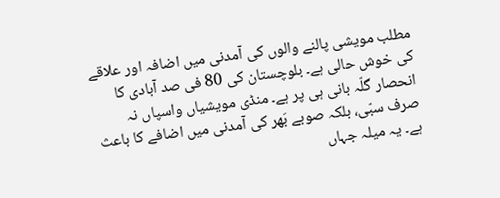مطلب مویشی پالنے والوں کی آمدنی میں اضافہ اور علاقے کی خوش حالی ہے۔ بلوچستان کی 80 فی صد آبادی کا انحصار گلّہ بانی ہی پر ہے۔ منڈی مویشیاں واسپاں نہ صرف سبّی، بلکہ صوبے بَھر کی آمدنی میں اضافے کا باعث ہے۔ یہ میلہ جہاں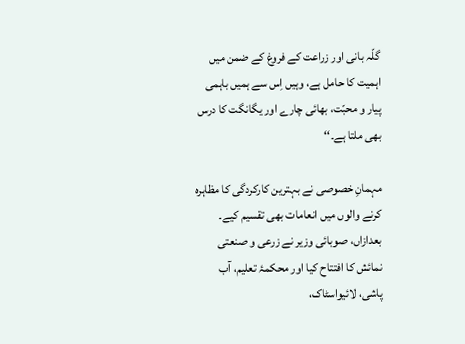گلّہ بانی اور زراعت کے فروغ کے ضمن میں اہمیت کا حامل ہے، وہیں اِس سے ہمیں باہمی پیار و محبّت، بھائی چارے اور یگانگت کا درس بھی ملتا ہے۔‘‘

مہمانِ خصوصی نے بہترین کارکردگی کا مظاہرہ کرنے والوں میں انعامات بھی تقسیم کیے۔ بعدازاں، صوبائی وزیر نے زرعی و صنعتی نمائش کا افتتاح کیا اور محکمۂ تعلیم، آب پاشی، لائیواسٹاک،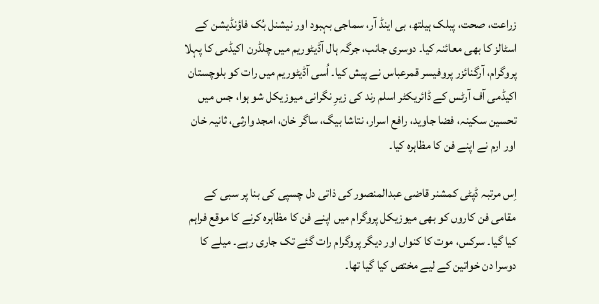زراعت، صحت، پبلک ہیلتھ، بی اینڈ آر، سماجی بہبود اور نیشنل بُک فاؤنڈیشن کے اسٹالز کا بھی معائنہ کیا۔ دوسری جانب، جرگہ ہال آڈیٹوریم میں چلڈرن اکیڈمی کا پہلا پروگرام، آرگنائزر پروفیسر قمرعباس نے پیش کیا۔ اُسی آڈیٹوریم میں رات کو بلوچستان اکیڈمی آف آرٹس کے ڈائریکٹر اسلم رند کی زیرِ نگرانی میوزیکل شو ہوا، جس میں تحسین سکینہ، فضا جاوید، رافع اسرار، نتاشا بیگ، ساگر خان، امجد وارثی، ثانیہ خان اور ارم نے اپنے فن کا مظاہرہ کیا۔

اِس مرتبہ ڈپٹی کمشنر قاضی عبدالمنصور کی ذاتی دل چسپی کی بنا پر سبی کے مقامی فن کاروں کو بھی میوزیکل پروگرام میں اپنے فن کا مظاہرہ کرنے کا موقع فراہم کیا گیا۔ سرکس، موت کا کنواں اور دیگر پروگرام رات گئے تک جاری رہے۔ میلے کا دوسرا دن خواتین کے لیے مختص کیا گیا تھا۔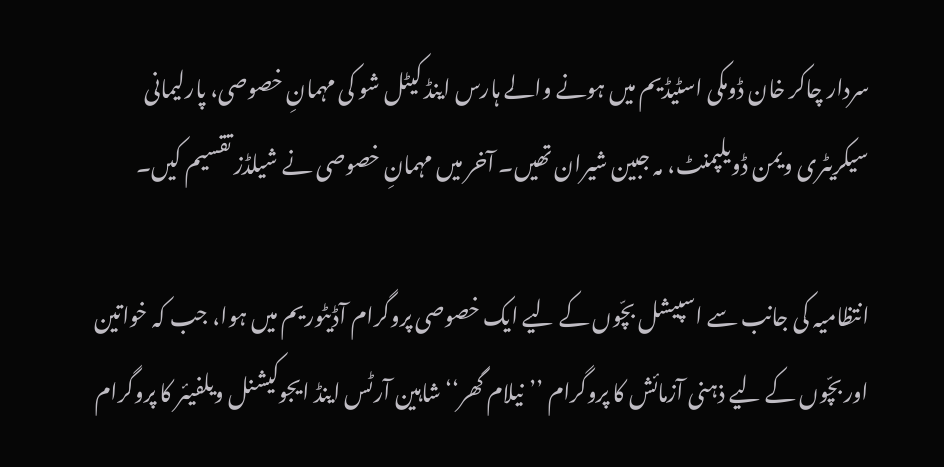سردار چاکر خان ڈومکی اسٹیڈیم میں ہونے والے ہارس اینڈ کیٹل شو کی مہمانِ خصوصی، پارلیمانی سیکریٹری ویمن ڈویلپمنٹ، مہ جبین شیران تھیں۔ آخر میں مہمانِ خصوصی نے شیلڈز تقسیم کیں۔

انتظامیہ کی جانب سے اسپیشل بچّوں کے لیے ایک خصوصی پروگرام آڈیٹوریم میں ہوا، جب کہ خواتین اور بچّوں کے لیے ذہنی آزمائش کا پروگرام ’’نیلام گھر‘‘ شاہین آرٹس اینڈ ایجوکیشنل ویلفیئر کا پروگرام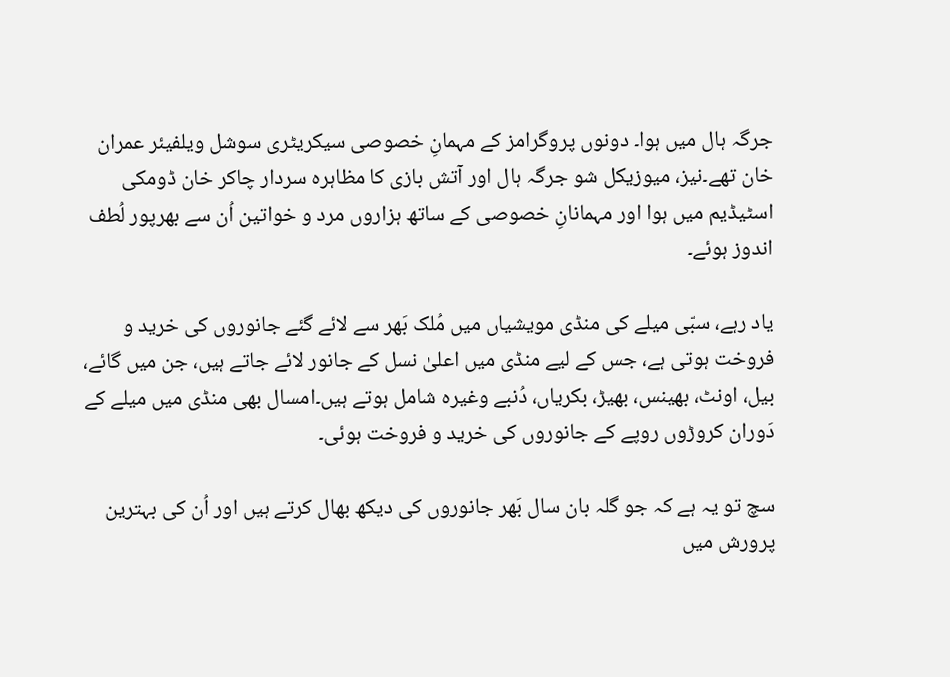جرگہ ہال میں ہوا۔ دونوں پروگرامز کے مہمانِ خصوصی سیکریٹری سوشل ویلفیئر عمران خان تھے۔نیز، میوزیکل شو جرگہ ہال اور آتش بازی کا مظاہرہ سردار چاکر خان ڈومکی اسٹیڈیم میں ہوا اور مہمانانِ خصوصی کے ساتھ ہزاروں مرد و خواتین اُن سے بھرپور لُطف اندوز ہوئے۔

یاد رہے، سبّی میلے کی منڈی مویشیاں میں مُلک بَھر سے لائے گئے جانوروں کی خرید و فروخت ہوتی ہے، جس کے لیے منڈی میں اعلیٰ نسل کے جانور لائے جاتے ہیں، جن میں گائے، بیل، اونٹ، بھینس، بھیڑ، بکریاں، دُنبے وغیرہ شامل ہوتے ہیں۔امسال بھی منڈی میں میلے کے دَوران کروڑوں روپے کے جانوروں کی خرید و فروخت ہوئی۔

سچ تو یہ ہے کہ جو گلہ بان سال بَھر جانوروں کی دیکھ بھال کرتے ہیں اور اُن کی بہترین پرورش میں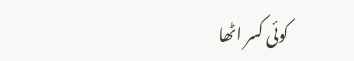کوئی کسر اٹھا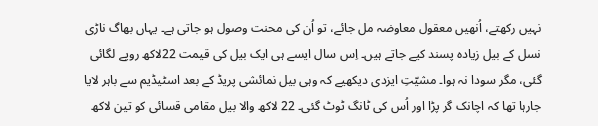نہیں رکھتے، اُنھیں معقول معاوضہ مل جائے، تو اُن کی محنت وصول ہو جاتی ہے۔ یہاں بھاگ ناڑی نسل کے بیل زیادہ پسند کیے جاتے ہیں۔ اِس سال ایسے ہی ایک بیل کی قیمت 22لاکھ روپے لگائی گئی، مگر سودا نہ ہوا۔ مشیّتِ ایزدی دیکھیے کہ وہی بیل نمائشی پریڈ کے بعد اسٹیڈیم سے باہر لایا جارہا تھا کہ اچانک گر پڑا اور اُس کی ٹانگ ٹوٹ گئی۔ 22 لاکھ والا بیل مقامی قسائی کو تین لاکھ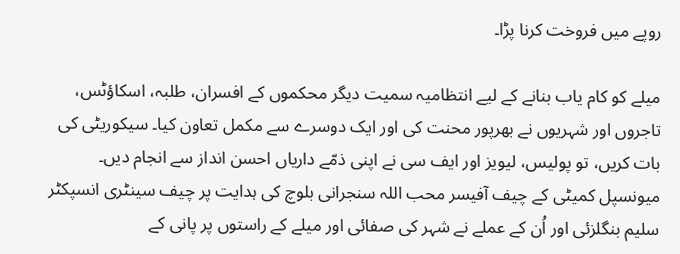روپے میں فروخت کرنا پڑا۔

میلے کو کام یاب بنانے کے لیے انتظامیہ سمیت دیگر محکموں کے افسران، طلبہ، اسکاؤٹس، تاجروں اور شہریوں نے بھرپور محنت کی اور ایک دوسرے سے مکمل تعاون کیا۔ سیکوریٹی کی بات کریں، تو پولیس، لیویز اور ایف سی نے اپنی ذمّے داریاں احسن انداز سے انجام دیں۔ میونسپل کمیٹی کے چیف آفیسر محب اللہ سنجرانی بلوچ کی ہدایت پر چیف سینٹری انسپکٹر سلیم بنگلزئی اور اُن کے عملے نے شہر کی صفائی اور میلے کے راستوں پر پانی کے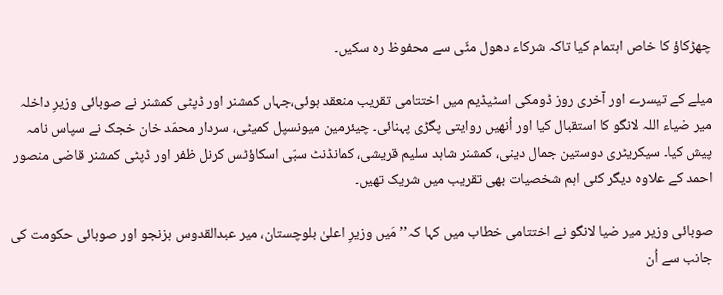چھڑکاؤ کا خاص اہتمام کیا تاکہ شرکاء دھول مٹّی سے محفوظ رہ سکیں۔

میلے کے تیسرے اور آخری روز ڈومکی اسٹیڈیم میں اختتامی تقریب منعقد ہوئی،جہاں کمشنر اور ڈپٹی کمشنر نے صوبائی وزیرِ داخلہ میر ضیاء اللہ لانگو کا استقبال کیا اور اُنھیں روایتی پگڑی پہنائی۔ چیئرمین میونسپل کمیٹی، سردار محمّد خان خجک نے سپاس نامہ پیش کیا۔ سیکریٹری دوستین جمال دینی، کمشنر شاہد سلیم قریشی، کمانڈنٹ سبّی اسکاؤٹس کرنل ظفر اور ڈپٹی کمشنر قاضی منصور احمد کے علاوہ دیگر کئی اہم شخصیات بھی تقریب میں شریک تھیں۔

صوبائی وزیر میر ضیا لانگو نے اختتامی خطاب میں کہا کہ’’ مَیں وزیرِ اعلیٰ بلوچستان، میر عبدالقدوس بزنجو اور صوبائی حکومت کی جانب سے اُن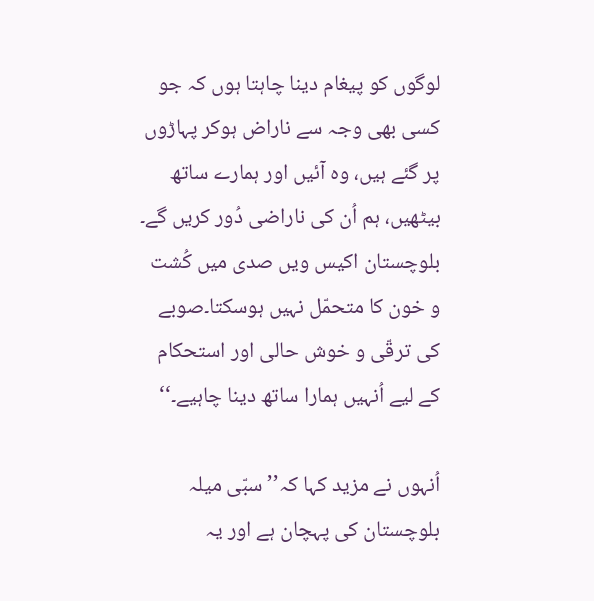لوگوں کو پیغام دینا چاہتا ہوں کہ جو کسی بھی وجہ سے ناراض ہوکر پہاڑوں پر گئے ہیں، وہ آئیں اور ہمارے ساتھ بیٹھیں، ہم اُن کی ناراضی دُور کریں گے۔ بلوچستان اکیس ویں صدی میں کُشت و خون کا متحمّل نہیں ہوسکتا۔صوبے کی ترقّی و خوش حالی اور استحکام کے لیے اُنہیں ہمارا ساتھ دینا چاہیے۔‘‘

اُنہوں نے مزید کہا کہ’’ سبّی میلہ بلوچستان کی پہچان ہے اور یہ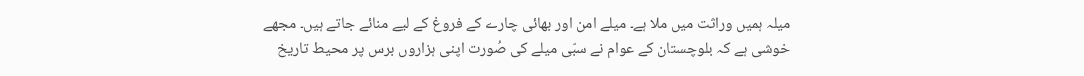میلہ ہمیں وراثت میں ملا ہے۔ میلے امن اور بھائی چارے کے فروغ کے لیے منائے جاتے ہیں۔ مجھے خوشی ہے کہ بلوچستان کے عوام نے سبّی میلے کی صُورت اپنی ہزاروں برس پر محیط تاریخ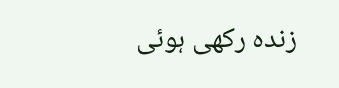زندہ رکھی ہوئی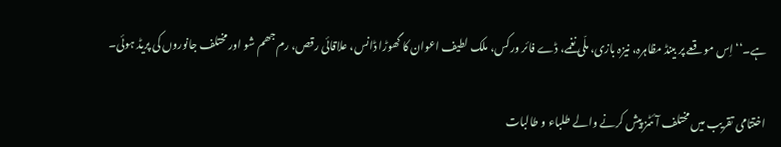ہے۔‘‘ اِس موقعے پر بینڈ مظاہرہ، نیزہ بازی، ملّی نغمے، ڈے فائر ورکس، ملک لطیف اعوان کا گھوڑا ڈانس، علاقائی رقص، رم جھم شو اور مختلف جانوروں کی پریڈ ہوئی۔

اختتامی تقریب میں مختلف آئٹمز پیش کرنے والے طلباء و طالبات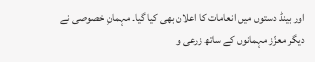اور بینڈ دستوں میں انعامات کا اعلان بھی کیا گیا۔ مہمانِ خصوصی نے دیگر معزّز مہمانوں کے ساتھ زرعی و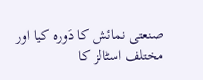صنعتی نمائش کا دَورہ کیا اور مختلف اسٹالز کا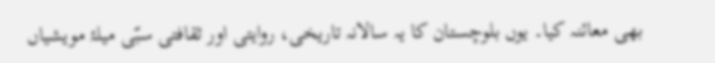بھی معائنہ کیا۔ یوں بلوچستان کا یہ سالانہ تاریخی، روایتی اور ثقافتی سبّی میلۂ مویشیاں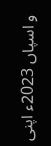و اسپاں 2023ء اپنی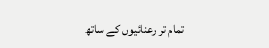تمام تر رعنائیوں کے ساتھ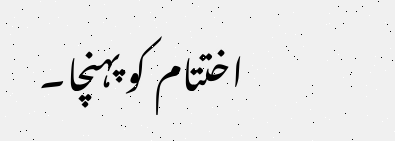اختتام کو پہنچا۔